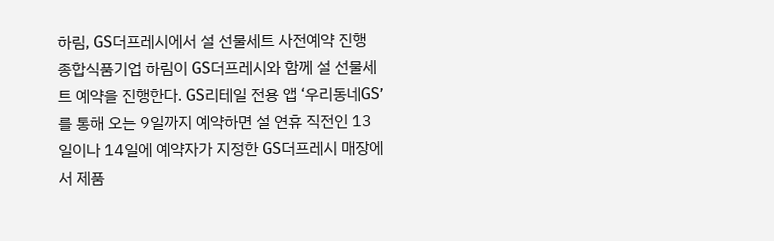하림, GS더프레시에서 설 선물세트 사전예약 진행
종합식품기업 하림이 GS더프레시와 함께 설 선물세트 예약을 진행한다. GS리테일 전용 앱 ‘우리동네GS’를 통해 오는 9일까지 예약하면 설 연휴 직전인 13일이나 14일에 예약자가 지정한 GS더프레시 매장에서 제품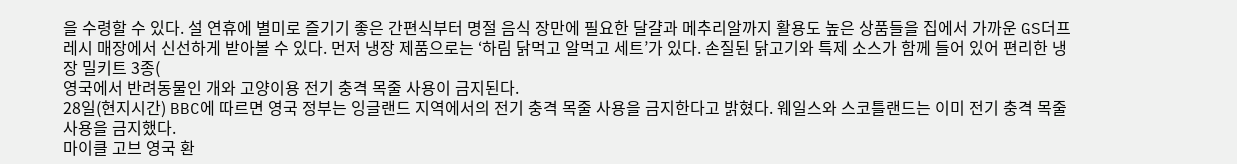을 수령할 수 있다. 설 연휴에 별미로 즐기기 좋은 간편식부터 명절 음식 장만에 필요한 달걀과 메추리알까지 활용도 높은 상품들을 집에서 가까운 GS더프레시 매장에서 신선하게 받아볼 수 있다. 먼저 냉장 제품으로는 ‘하림 닭먹고 알먹고 세트’가 있다. 손질된 닭고기와 특제 소스가 함께 들어 있어 편리한 냉장 밀키트 3종(
영국에서 반려동물인 개와 고양이용 전기 충격 목줄 사용이 금지된다.
28일(현지시간) BBC에 따르면 영국 정부는 잉글랜드 지역에서의 전기 충격 목줄 사용을 금지한다고 밝혔다. 웨일스와 스코틀랜드는 이미 전기 충격 목줄 사용을 금지했다.
마이클 고브 영국 환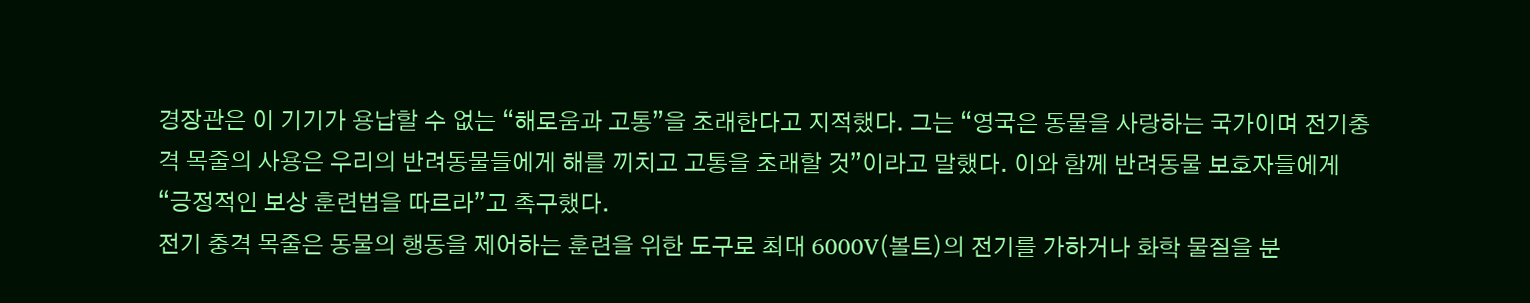경장관은 이 기기가 용납할 수 없는 “해로움과 고통”을 초래한다고 지적했다. 그는 “영국은 동물을 사랑하는 국가이며 전기충격 목줄의 사용은 우리의 반려동물들에게 해를 끼치고 고통을 초래할 것”이라고 말했다. 이와 함께 반려동물 보호자들에게 “긍정적인 보상 훈련법을 따르라”고 촉구했다.
전기 충격 목줄은 동물의 행동을 제어하는 훈련을 위한 도구로 최대 6000V(볼트)의 전기를 가하거나 화학 물질을 분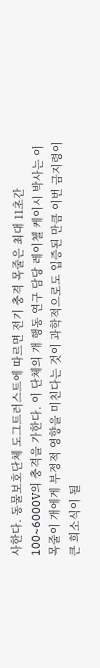사한다. 동물보호단체 도그트러스트에 따르면 전기 충격 목줄은 최대 11초간 100~6000V의 충격을 가한다. 이 단체의 개 행동 연구 담당 레이첼 케이시 박사는 이 목줄이 개에게 부정적 영향을 미친다는 것이 과학적으로도 입증된 만큼 이번 금지령이 큰 희소식이 될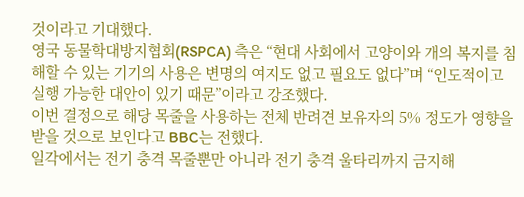것이라고 기대했다.
영국 동물학대방지협회(RSPCA) 측은 “현대 사회에서 고양이와 개의 복지를 침해할 수 있는 기기의 사용은 변명의 여지도 없고 필요도 없다”며 “인도적이고 실행 가능한 대안이 있기 때문”이라고 강조했다.
이번 결정으로 해당 목줄을 사용하는 전체 반려견 보유자의 5% 정도가 영향을 받을 것으로 보인다고 BBC는 전했다.
일각에서는 전기 충격 목줄뿐만 아니라 전기 충격 울타리까지 금지해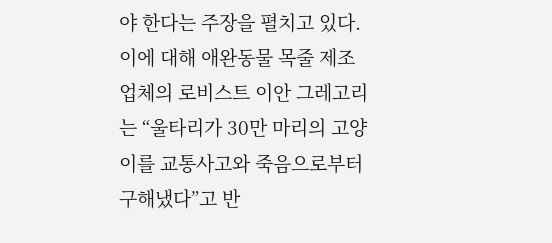야 한다는 주장을 펼치고 있다. 이에 대해 애완동물 목줄 제조업체의 로비스트 이안 그레고리는 “울타리가 30만 마리의 고양이를 교통사고와 죽음으로부터 구해냈다”고 반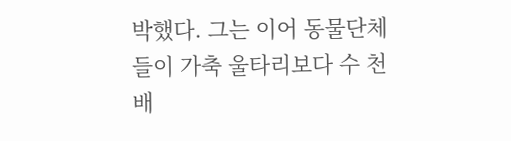박했다. 그는 이어 동물단체들이 가축 울타리보다 수 천배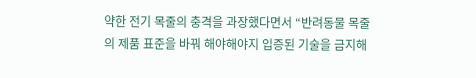약한 전기 목줄의 충격을 과장했다면서 “반려동물 목줄의 제품 표준을 바꿔 해야해야지 입증된 기술을 금지해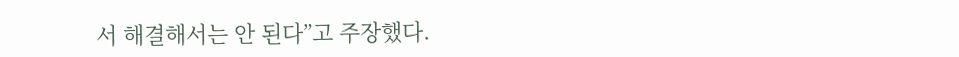서 해결해서는 안 된다”고 주장했다.